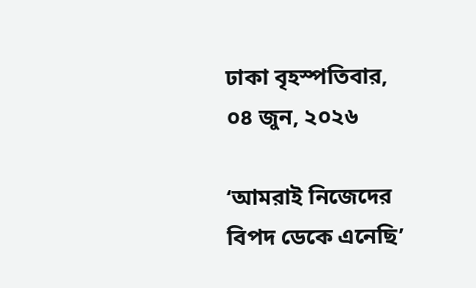ঢাকা বৃহস্পতিবার, ০৪ জুন, ২০২৬

‘আমরাই নিজেদের বিপদ ডেকে এনেছি’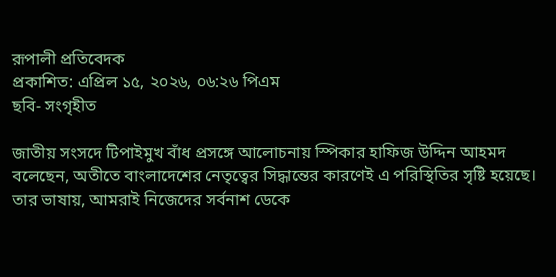রূপালী প্রতিবেদক
প্রকাশিত: এপ্রিল ১৫, ২০২৬, ০৬:২৬ পিএম
ছবি- সংগৃহীত

জাতীয় সংসদে টিপাইমুখ বাঁধ প্রসঙ্গে আলোচনায় স্পিকার হাফিজ উদ্দিন আহমদ বলেছেন, অতীতে বাংলাদেশের নেতৃত্বের সিদ্ধান্তের কারণেই এ পরিস্থিতির সৃষ্টি হয়েছে। তার ভাষায়, আমরাই নিজেদের সর্বনাশ ডেকে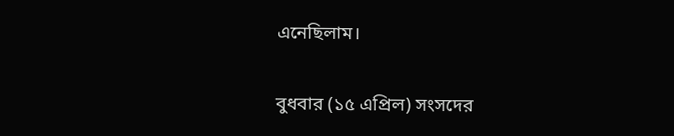এনেছিলাম।

বুধবার (১৫ এপ্রিল) সংসদের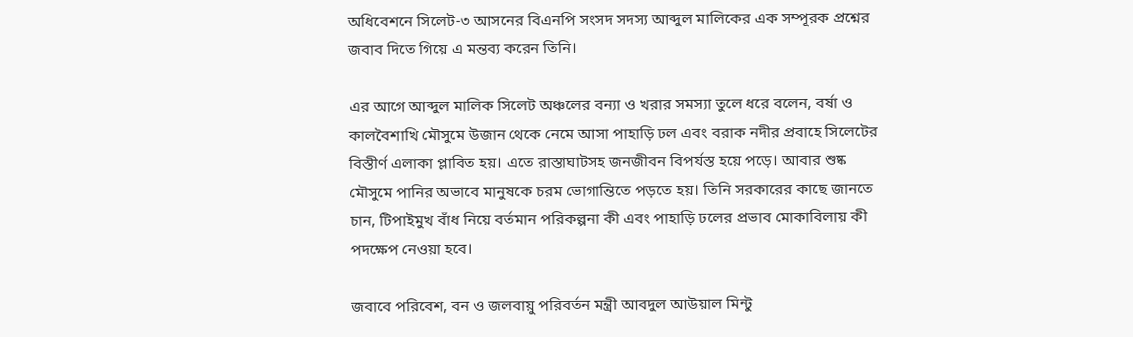অধিবেশনে সিলেট-৩ আসনের বিএনপি সংসদ সদস্য আব্দুল মালিকের এক সম্পূরক প্রশ্নের জবাব দিতে গিয়ে এ মন্তব্য করেন তিনি।

এর আগে আব্দুল মালিক সিলেট অঞ্চলের বন্যা ও খরার সমস্যা তুলে ধরে বলেন, বর্ষা ও কালবৈশাখি মৌসুমে উজান থেকে নেমে আসা পাহাড়ি ঢল এবং বরাক নদীর প্রবাহে সিলেটের বিস্তীর্ণ এলাকা প্লাবিত হয়। এতে রাস্তাঘাটসহ জনজীবন বিপর্যস্ত হয়ে পড়ে। আবার শুষ্ক মৌসুমে পানির অভাবে মানুষকে চরম ভোগান্তিতে পড়তে হয়। তিনি সরকারের কাছে জানতে চান, টিপাইমুখ বাঁধ নিয়ে বর্তমান পরিকল্পনা কী এবং পাহাড়ি ঢলের প্রভাব মোকাবিলায় কী পদক্ষেপ নেওয়া হবে।

জবাবে পরিবেশ, বন ও জলবায়ু পরিবর্তন মন্ত্রী আবদুল আউয়াল মিন্টু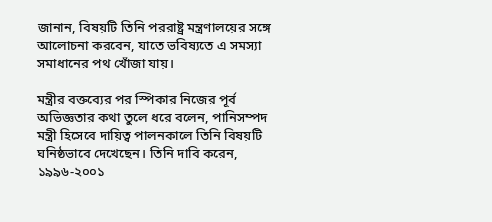জানান, বিষয়টি তিনি পররাষ্ট্র মন্ত্রণালয়ের সঙ্গে আলোচনা করবেন, যাতে ভবিষ্যতে এ সমস্যা সমাধানের পথ খোঁজা যায়।

মন্ত্রীর বক্তব্যের পর স্পিকার নিজের পূর্ব অভিজ্ঞতার কথা তুলে ধরে বলেন, পানিসম্পদ মন্ত্রী হিসেবে দায়িত্ব পালনকালে তিনি বিষয়টি ঘনিষ্ঠভাবে দেখেছেন। তিনি দাবি করেন, ১৯৯৬-২০০১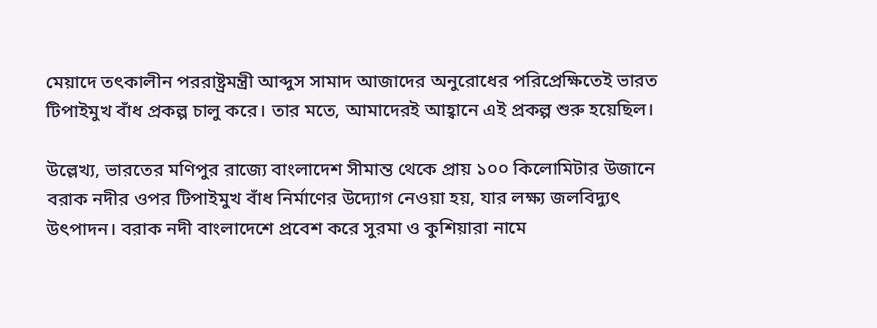মেয়াদে তৎকালীন পররাষ্ট্রমন্ত্রী আব্দুস সামাদ আজাদের অনুরোধের পরিপ্রেক্ষিতেই ভারত টিপাইমুখ বাঁধ প্রকল্প চালু করে। তার মতে, আমাদেরই আহ্বানে এই প্রকল্প শুরু হয়েছিল।

উল্লেখ্য, ভারতের মণিপুর রাজ্যে বাংলাদেশ সীমান্ত থেকে প্রায় ১০০ কিলোমিটার উজানে বরাক নদীর ওপর টিপাইমুখ বাঁধ নির্মাণের উদ্যোগ নেওয়া হয়, যার লক্ষ্য জলবিদ্যুৎ উৎপাদন। বরাক নদী বাংলাদেশে প্রবেশ করে সুরমা ও কুশিয়ারা নামে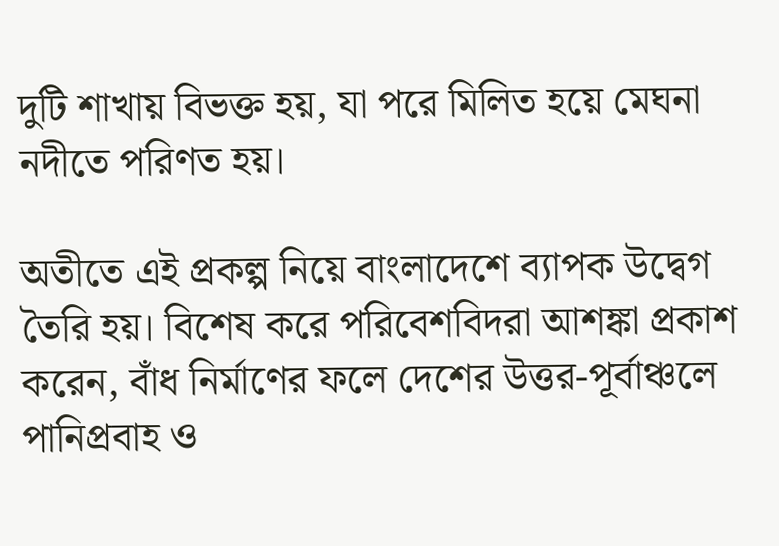দুটি শাখায় বিভক্ত হয়, যা পরে মিলিত হয়ে মেঘনা নদীতে পরিণত হয়।

অতীতে এই প্রকল্প নিয়ে বাংলাদেশে ব্যাপক উদ্বেগ তৈরি হয়। বিশেষ করে পরিবেশবিদরা আশঙ্কা প্রকাশ করেন, বাঁধ নির্মাণের ফলে দেশের উত্তর-পূর্বাঞ্চলে পানিপ্রবাহ ও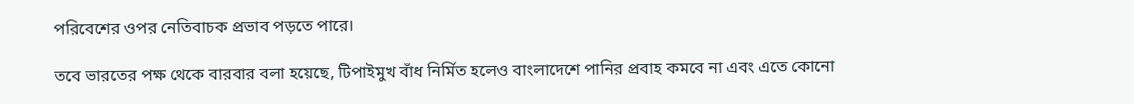পরিবেশের ওপর নেতিবাচক প্রভাব পড়তে পারে।

তবে ভারতের পক্ষ থেকে বারবার বলা হয়েছে, টিপাইমুখ বাঁধ নির্মিত হলেও বাংলাদেশে পানির প্রবাহ কমবে না এবং এতে কোনো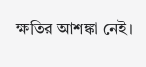ক্ষতির আশঙ্কা নেই।